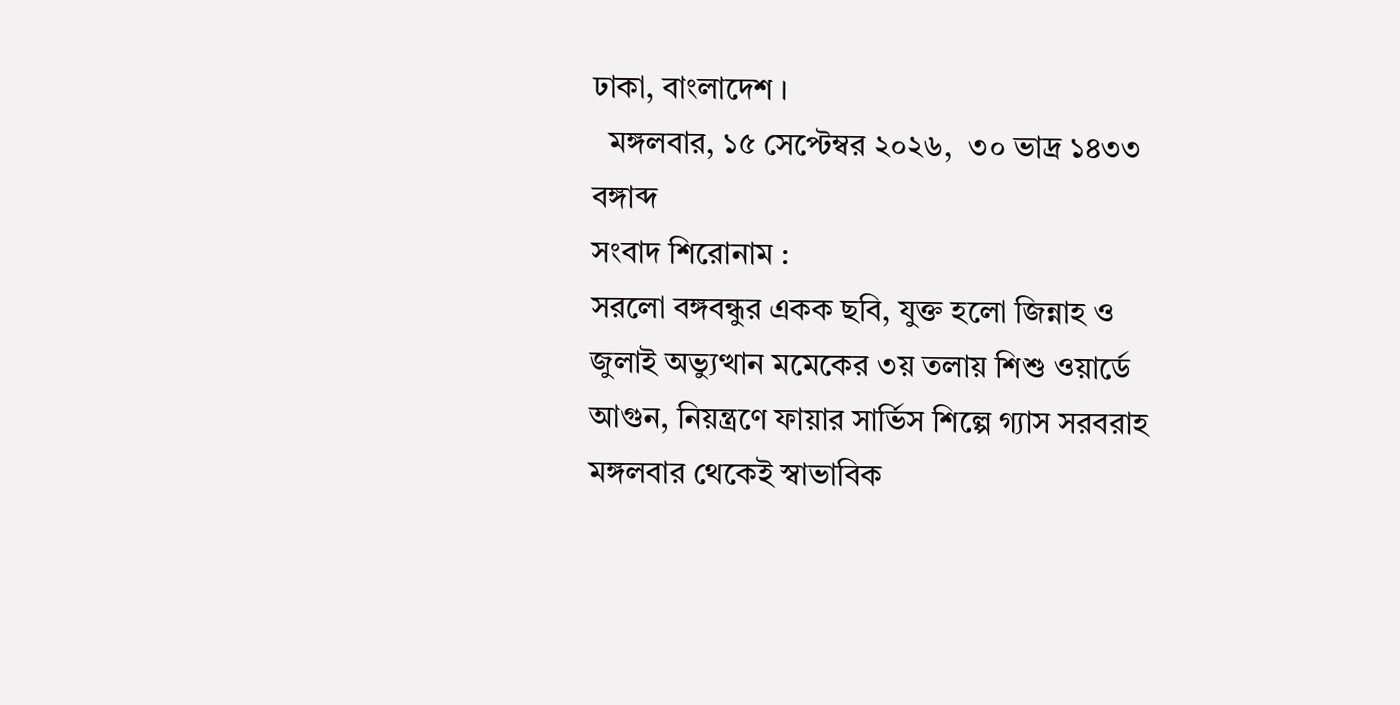ঢাকা, বাংলাদেশ ।
  মঙ্গলবার, ১৫ সেপ্টেম্বর ২০২৬,  ৩০ ভাদ্র ১৪৩৩ বঙ্গাব্দ
সংবাদ শিরোনাম :
সরলো বঙ্গবন্ধুর একক ছবি, যুক্ত হলো জিন্নাহ ও জুলাই অভ্যুত্থান মমেকের ৩য় তলায় শিশু ওয়ার্ডে আগুন, নিয়ন্ত্রণে ফায়ার সার্ভিস শিল্পে গ্যাস সরবরাহ মঙ্গলবার থেকেই স্বাভাবিক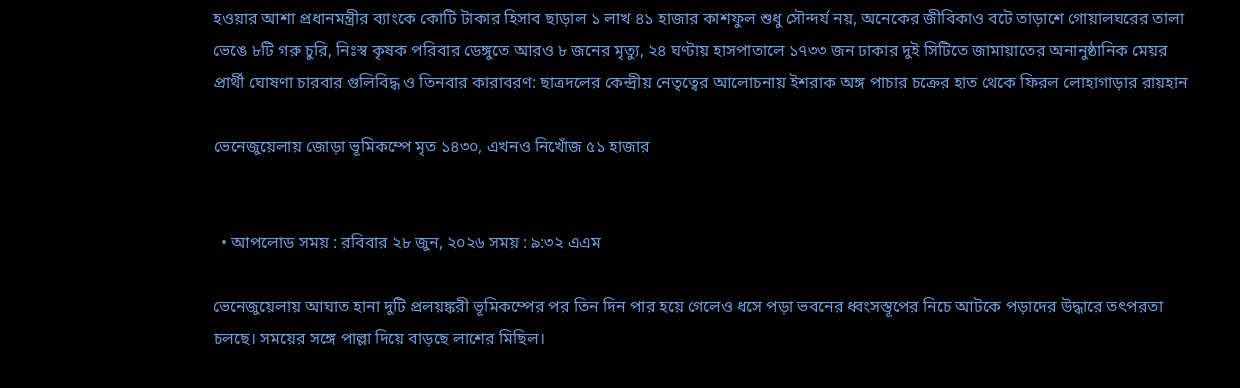হওয়ার আশা প্রধানমন্ত্রীর ব্যাংকে কোটি টাকার হিসাব ছাড়াল ১ লাখ ৪১ হাজার কাশফুল শুধু সৌন্দর্য নয়, অনেকের জীবিকাও বটে তাড়াশে গোয়ালঘরের তালা ভেঙে ৮টি গরু চুরি, নিঃস্ব কৃষক পরিবার ডেঙ্গুতে আরও ৮ জনের মৃত্যু, ২৪ ঘণ্টায় হাসপাতালে ১৭৩৩ জন ঢাকার দুই সিটিতে জামায়াতের অনানুষ্ঠানিক মেয়র প্রার্থী ঘোষণা চারবার গুলিবিদ্ধ ও তিনবার কারাবরণ: ছাত্রদলের কেন্দ্রীয় নেতৃত্বের আলোচনায় ইশরাক অঙ্গ পাচার চক্রের হাত থেকে ফিরল লোহাগাড়ার রায়হান

ভেনেজুয়েলায় জোড়া ভূমিকম্পে মৃত ১৪৩০, এখনও নিখোঁজ ৫১ হাজার


  • আপলোড সময় : রবিবার ২৮ জুন, ২০২৬ সময় : ৯:৩২ এএম

ভেনেজুয়েলায় আঘাত হানা দুটি প্রলয়ঙ্করী ভূমিকম্পের পর তিন দিন পার হয়ে গেলেও ধসে পড়া ভবনের ধ্বংসস্তূপের নিচে আটকে পড়াদের উদ্ধারে তৎপরতা চলছে। সময়ের সঙ্গে পাল্লা দিয়ে বাড়ছে লাশের মিছিল।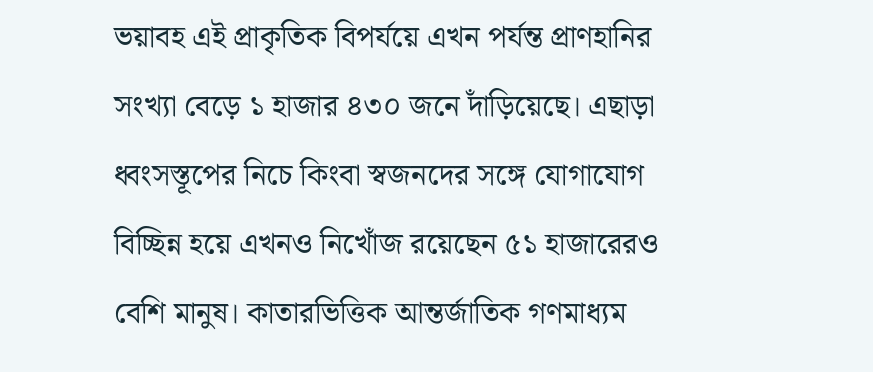ভয়াবহ এই প্রাকৃতিক বিপর্যয়ে এখন পর্যন্ত প্রাণহানির সংখ্যা বেড়ে ১ হাজার ৪৩০ জনে দাঁড়িয়েছে। এছাড়া ধ্বংসস্তূপের নিচে কিংবা স্বজনদের সঙ্গে যোগাযোগ বিচ্ছিন্ন হয়ে এখনও নিখোঁজ রয়েছেন ৫১ হাজারেরও বেশি মানুষ। কাতারভিত্তিক আন্তর্জাতিক গণমাধ্যম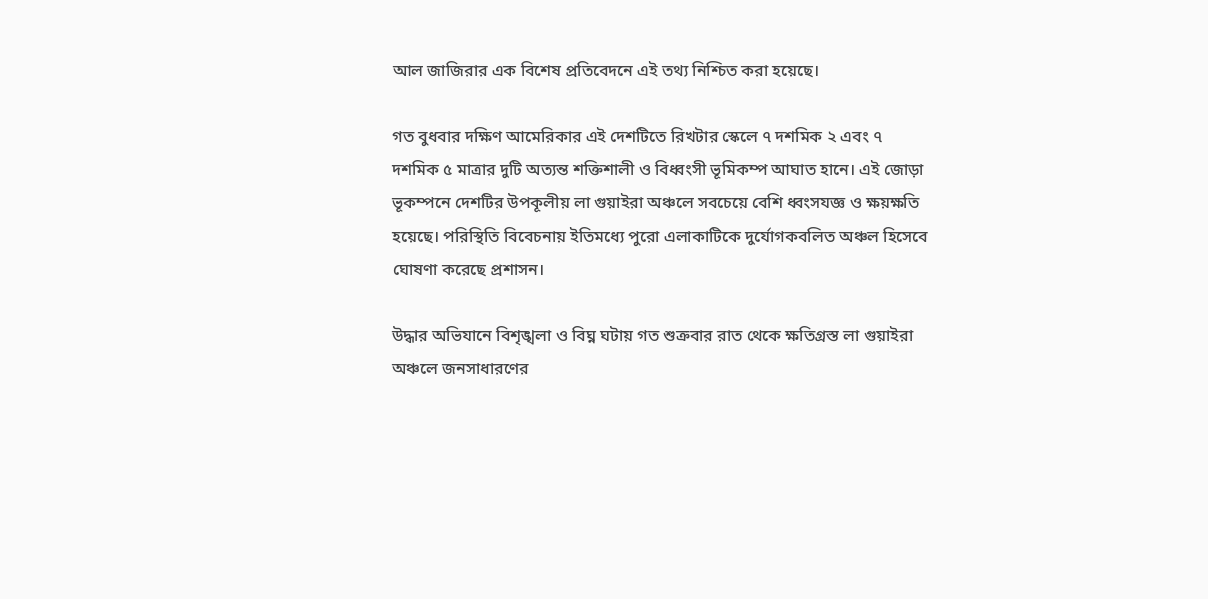আল জাজিরার এক বিশেষ প্রতিবেদনে এই তথ্য নিশ্চিত করা হয়েছে।

গত বুধবার দক্ষিণ আমেরিকার এই দেশটিতে রিখটার স্কেলে ৭ দশমিক ২ এবং ৭ দশমিক ৫ মাত্রার দুটি অত্যন্ত শক্তিশালী ও বিধ্বংসী ভূমিকম্প আঘাত হানে। এই জোড়া ভূকম্পনে দেশটির উপকূলীয় লা গুয়াইরা অঞ্চলে সবচেয়ে বেশি ধ্বংসযজ্ঞ ও ক্ষয়ক্ষতি হয়েছে। পরিস্থিতি বিবেচনায় ইতিমধ্যে পুরো এলাকাটিকে দুর্যোগকবলিত অঞ্চল হিসেবে ঘোষণা করেছে প্রশাসন।

উদ্ধার অভিযানে বিশৃঙ্খলা ও বিঘ্ন ঘটায় গত শুক্রবার রাত থেকে ক্ষতিগ্রস্ত লা গুয়াইরা অঞ্চলে জনসাধারণের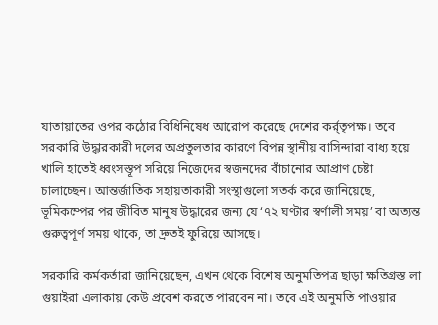যাতায়াতের ওপর কঠোর বিধিনিষেধ আরোপ করেছে দেশের কর্র্তৃপক্ষ। তবে সরকারি উদ্ধারকারী দলের অপ্রতুলতার কারণে বিপন্ন স্থানীয় বাসিন্দারা বাধ্য হয়ে খালি হাতেই ধ্বংসস্তূপ সরিয়ে নিজেদের স্বজনদের বাঁচানোর আপ্রাণ চেষ্টা চালাচ্ছেন। আন্তর্জাতিক সহায়তাকারী সংস্থাগুলো সতর্ক করে জানিয়েছে, ভূমিকম্পের পর জীবিত মানুষ উদ্ধারের জন্য যে ‘৭২ ঘণ্টার স্বর্ণালী সময়’ বা অত্যন্ত গুরুত্বপূর্ণ সময় থাকে, তা দ্রুতই ফুরিয়ে আসছে।

সরকারি কর্মকর্তারা জানিয়েছেন, এখন থেকে বিশেষ অনুমতিপত্র ছাড়া ক্ষতিগ্রস্ত লা গুয়াইরা এলাকায় কেউ প্রবেশ করতে পারবেন না। তবে এই অনুমতি পাওয়ার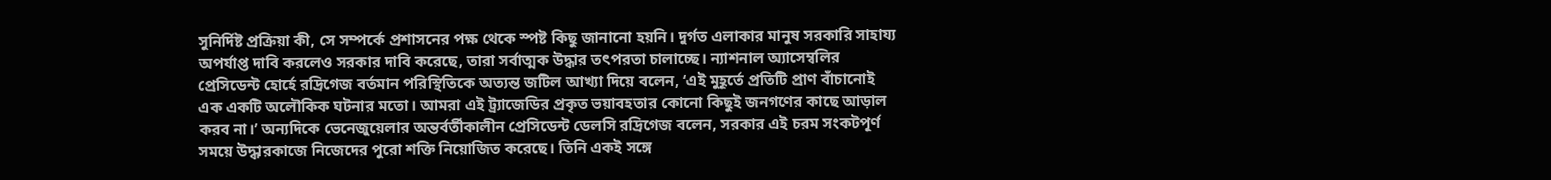সুনির্দিষ্ট প্রক্রিয়া কী, সে সম্পর্কে প্রশাসনের পক্ষ থেকে স্পষ্ট কিছু জানানো হয়নি। দুর্গত এলাকার মানুষ সরকারি সাহায্য অপর্যাপ্ত দাবি করলেও সরকার দাবি করেছে, তারা সর্বাত্মক উদ্ধার তৎপরতা চালাচ্ছে। ন্যাশনাল অ্যাসেম্বলির প্রেসিডেন্ট হোর্হে রদ্রিগেজ বর্তমান পরিস্থিতিকে অত্যন্ত জটিল আখ্যা দিয়ে বলেন, ‘এই মুহূর্তে প্রতিটি প্রাণ বাঁচানোই এক একটি অলৌকিক ঘটনার মতো। আমরা এই ট্র্যাজেডির প্রকৃত ভয়াবহতার কোনো কিছুই জনগণের কাছে আড়াল করব না।’ অন্যদিকে ভেনেজুয়েলার অন্তর্বর্তীকালীন প্রেসিডেন্ট ডেলসি রদ্রিগেজ বলেন, সরকার এই চরম সংকটপূর্ণ সময়ে উদ্ধারকাজে নিজেদের পুরো শক্তি নিয়োজিত করেছে। তিনি একই সঙ্গে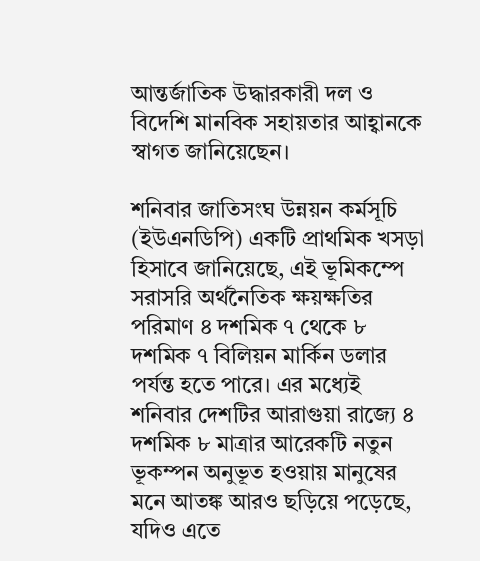আন্তর্জাতিক উদ্ধারকারী দল ও বিদেশি মানবিক সহায়তার আহ্বানকে স্বাগত জানিয়েছেন।

শনিবার জাতিসংঘ উন্নয়ন কর্মসূচি (ইউএনডিপি) একটি প্রাথমিক খসড়া হিসাবে জানিয়েছে, এই ভূমিকম্পে সরাসরি অর্থনৈতিক ক্ষয়ক্ষতির পরিমাণ ৪ দশমিক ৭ থেকে ৮ দশমিক ৭ বিলিয়ন মার্কিন ডলার পর্যন্ত হতে পারে। এর মধ্যেই শনিবার দেশটির আরাগুয়া রাজ্যে ৪ দশমিক ৮ মাত্রার আরেকটি নতুন ভূকম্পন অনুভূত হওয়ায় মানুষের মনে আতঙ্ক আরও ছড়িয়ে পড়েছে, যদিও এতে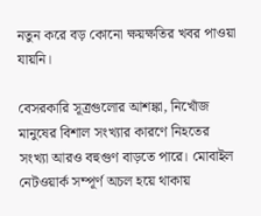নতুন করে বড় কোনো ক্ষয়ক্ষতির খবর পাওয়া যায়নি।

বেসরকারি সূত্রগুলোর আশঙ্কা, নিখোঁজ মানুষের বিশাল সংখ্যার কারণে নিহতের সংখ্যা আরও বহুগুণ বাড়তে পারে। মোবাইল নেটওয়ার্ক সম্পূর্ণ অচল হয়ে থাকায়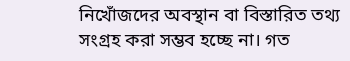নিখোঁজদের অবস্থান বা বিস্তারিত তথ্য সংগ্রহ করা সম্ভব হচ্ছে না। গত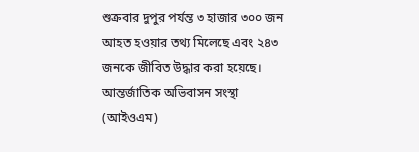শুক্রবার দুপুর পর্যন্ত ৩ হাজার ৩০০ জন আহত হওয়ার তথ্য মিলেছে এবং ২৪৩ জনকে জীবিত উদ্ধার করা হয়েছে। আন্তর্জাতিক অভিবাসন সংস্থা (আইওএম)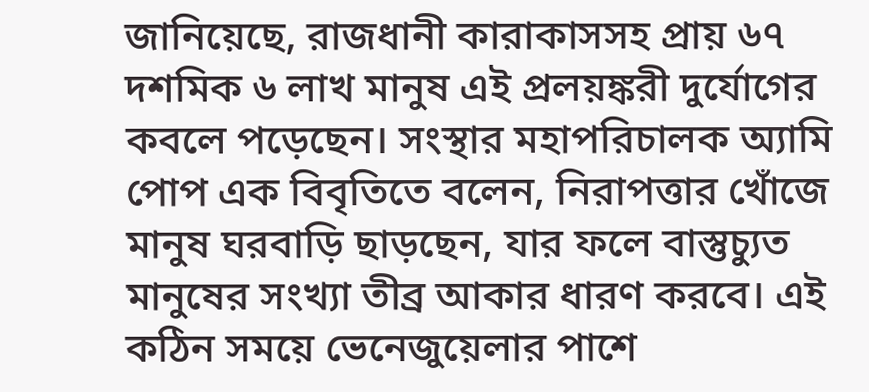জানিয়েছে, রাজধানী কারাকাসসহ প্রায় ৬৭ দশমিক ৬ লাখ মানুষ এই প্রলয়ঙ্করী দুর্যোগের কবলে পড়েছেন। সংস্থার মহাপরিচালক অ্যামি পোপ এক বিবৃতিতে বলেন, নিরাপত্তার খোঁজে মানুষ ঘরবাড়ি ছাড়ছেন, যার ফলে বাস্তুচ্যুত মানুষের সংখ্যা তীব্র আকার ধারণ করবে। এই কঠিন সময়ে ভেনেজুয়েলার পাশে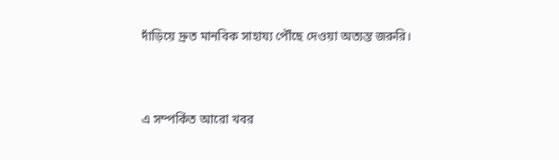দাঁড়িয়ে দ্রুত মানবিক সাহায্য পৌঁছে দেওয়া অত্যন্ত জরুরি।


এ সম্পর্কিত আরো খবর